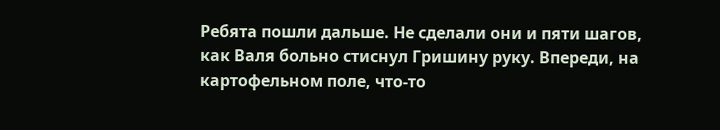Ребята пошли дальше. Не сделали они и пяти шагов, как Валя больно стиснул Гришину руку. Впереди, на картофельном поле, что-то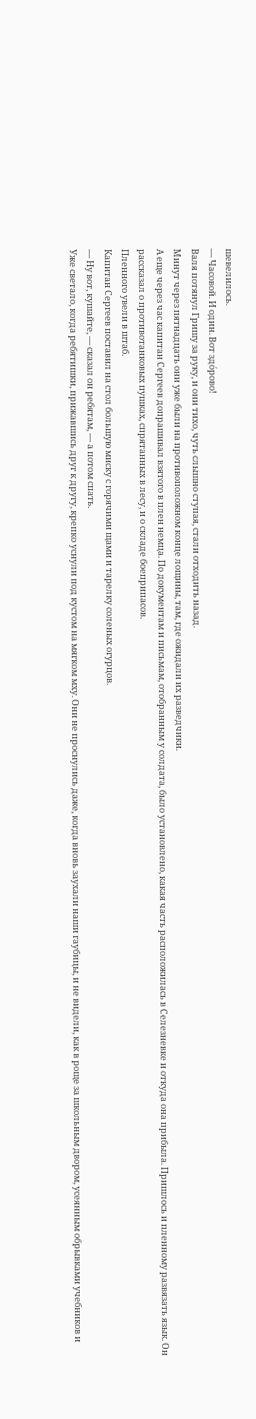шевелилось.
— Часовой. И один. Вот здо́рово!
Валя потянул Гришу за руку, и они тихо, чуть слышно ступая, стали отходить назад.
Минут через пятнадцать они уже были на противоположном конце лощины, там, где ожидали их разведчики.
А еще через час капитан Сергеев допрашивал взятого в плен немца. По документам и письмам, отобранным у солдата, было установлено, какая часть расположилась в Селезневке и откуда она прибыла. Пришлось и пленному развязать язык. Он рассказал о противотанковых пушках, спрятанных в лесу, и о складе боеприпасов.
Пленного увели в штаб.
Капитан Сергеев поставил на стол большую миску с горячими щами и тарелку соленых огурцов.
— Ну вот, кушайте, — сказал он ребятам, — а потом спать.
Уже светало, когда ребятишки, прижавшись друг к другу, крепко уснули под кустом на мягком мху. Они не проснулись даже, когда вновь заухали наши гаубицы, и не видели, как в роще за школьным двором, усеянным обрывками учебников и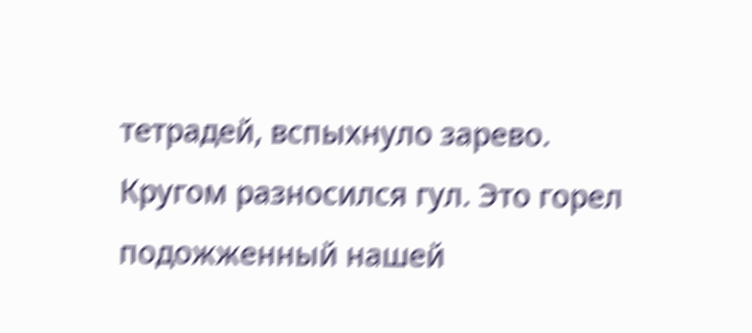тетрадей, вспыхнуло зарево. Кругом разносился гул. Это горел подожженный нашей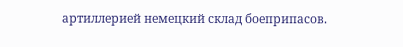артиллерией немецкий склад боеприпасов.